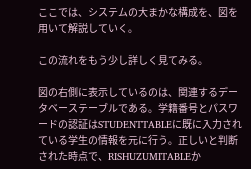ここでは、システムの大まかな構成を、図を用いて解説していく。

この流れをもう少し詳しく見てみる。

図の右側に表示しているのは、関連するデータベーステーブルである。学籍番号とパスワードの認証はSTUDENTTABLEに既に入力されている学生の情報を元に行う。正しいと判断された時点で、RISHUZUMITABLEか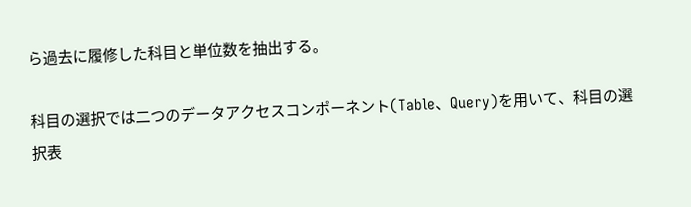ら過去に履修した科目と単位数を抽出する。

科目の選択では二つのデータアクセスコンポーネント(Table、Query)を用いて、科目の選択表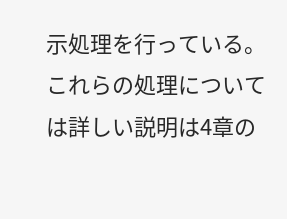示処理を行っている。これらの処理については詳しい説明は4章の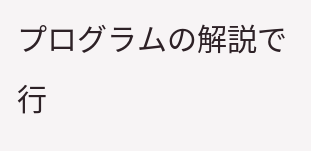プログラムの解説で行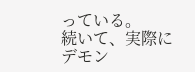っている。
続いて、実際にデモン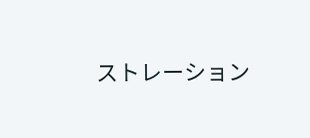ストレーション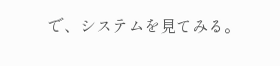で、システムを見てみる。